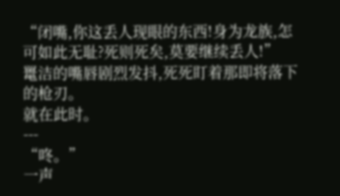“闭嘴,你这丢人现眼的东西!身为龙族,怎可如此无耻?死则死矣,莫要继续丢人!”
鼍洁的嘴唇剧烈发抖,死死盯着那即将落下的枪刃。
就在此时。
---
“咚。”
一声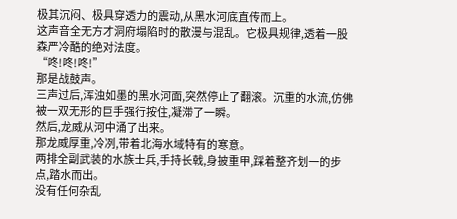极其沉闷、极具穿透力的震动,从黑水河底直传而上。
这声音全无方才洞府塌陷时的散漫与混乱。它极具规律,透着一股森严冷酷的绝对法度。
“咚!咚!咚!”
那是战鼓声。
三声过后,浑浊如墨的黑水河面,突然停止了翻滚。沉重的水流,仿佛被一双无形的巨手强行按住,凝滞了一瞬。
然后,龙威从河中涌了出来。
那龙威厚重,冷冽,带着北海水域特有的寒意。
两排全副武装的水族士兵,手持长戟,身披重甲,踩着整齐划一的步点,踏水而出。
没有任何杂乱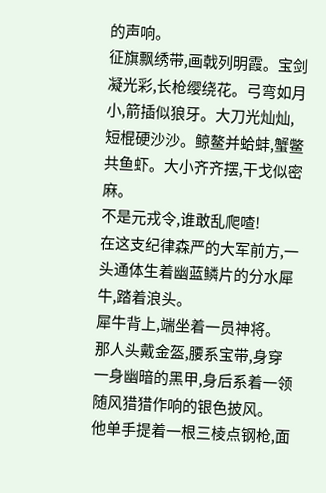的声响。
征旗飘绣带,画戟列明霞。宝剑凝光彩,长枪缨绕花。弓弯如月小,箭插似狼牙。大刀光灿灿,短棍硬沙沙。鲸鳌并蛤蚌,蟹鳖共鱼虾。大小齐齐摆,干戈似密麻。
不是元戎令,谁敢乱爬喳!
在这支纪律森严的大军前方,一头通体生着幽蓝鳞片的分水犀牛,踏着浪头。
犀牛背上,端坐着一员神将。
那人头戴金盔,腰系宝带,身穿一身幽暗的黑甲,身后系着一领随风猎猎作响的银色披风。
他单手提着一根三棱点钢枪,面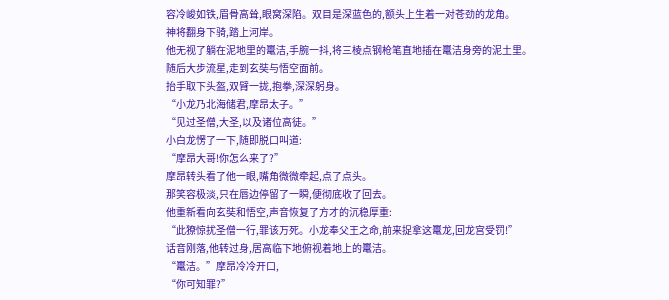容冷峻如铁,眉骨高耸,眼窝深陷。双目是深蓝色的,额头上生着一对苍劲的龙角。
神将翻身下骑,踏上河岸。
他无视了躺在泥地里的鼍洁,手腕一抖,将三棱点钢枪笔直地插在鼍洁身旁的泥土里。
随后大步流星,走到玄奘与悟空面前。
抬手取下头盔,双臂一拢,抱拳,深深躬身。
“小龙乃北海储君,摩昂太子。”
“见过圣僧,大圣,以及诸位高徒。”
小白龙愣了一下,随即脱口叫道:
“摩昂大哥!你怎么来了?”
摩昂转头看了他一眼,嘴角微微牵起,点了点头。
那笑容极淡,只在唇边停留了一瞬,便彻底收了回去。
他重新看向玄奘和悟空,声音恢复了方才的沉稳厚重:
“此獠惊扰圣僧一行,罪该万死。小龙奉父王之命,前来捉拿这鼍龙,回龙宫受罚!”
话音刚落,他转过身,居高临下地俯视着地上的鼍洁。
“鼍洁。”摩昂冷冷开口,
“你可知罪?”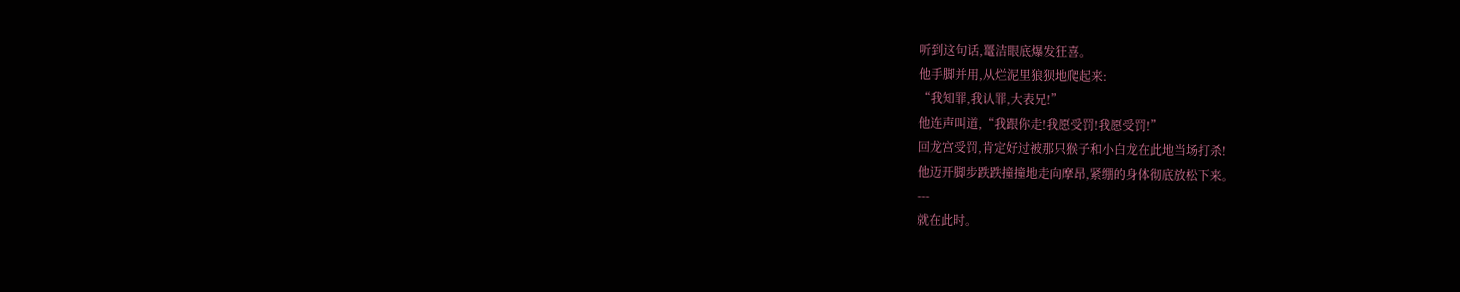听到这句话,鼍洁眼底爆发狂喜。
他手脚并用,从烂泥里狼狈地爬起来:
“我知罪,我认罪,大表兄!”
他连声叫道,“我跟你走!我愿受罚!我愿受罚!”
回龙宫受罚,肯定好过被那只猴子和小白龙在此地当场打杀!
他迈开脚步跌跌撞撞地走向摩昂,紧绷的身体彻底放松下来。
---
就在此时。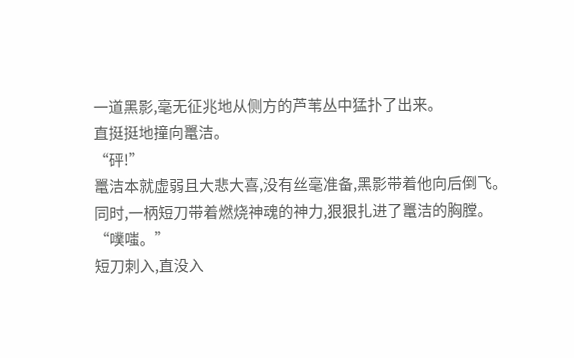一道黑影,毫无征兆地从侧方的芦苇丛中猛扑了出来。
直挺挺地撞向鼍洁。
“砰!”
鼍洁本就虚弱且大悲大喜,没有丝毫准备,黑影带着他向后倒飞。
同时,一柄短刀带着燃烧神魂的神力,狠狠扎进了鼍洁的胸膛。
“噗嗤。”
短刀刺入,直没入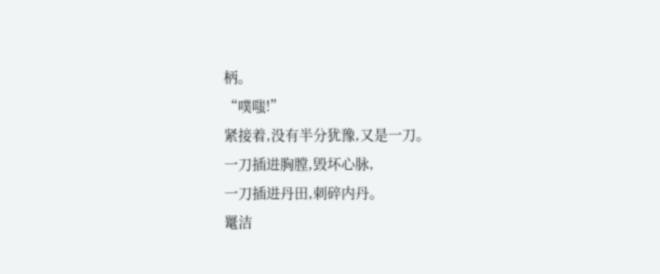柄。
“噗嗤!”
紧接着,没有半分犹豫,又是一刀。
一刀插进胸膛,毁坏心脉,
一刀插进丹田,刺碎内丹。
鼍洁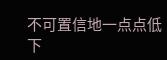不可置信地一点点低下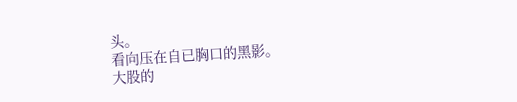头。
看向压在自已胸口的黑影。
大股的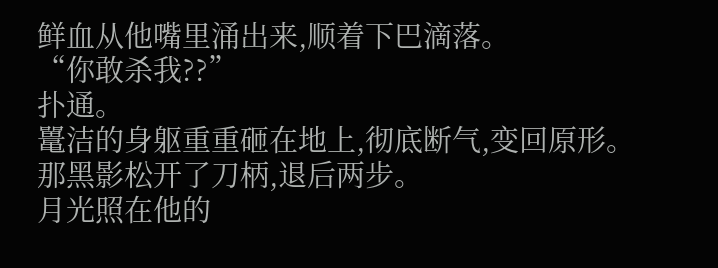鲜血从他嘴里涌出来,顺着下巴滴落。
“你敢杀我??”
扑通。
鼍洁的身躯重重砸在地上,彻底断气,变回原形。
那黑影松开了刀柄,退后两步。
月光照在他的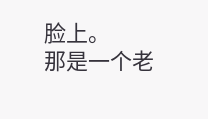脸上。
那是一个老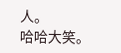人。
哈哈大笑。